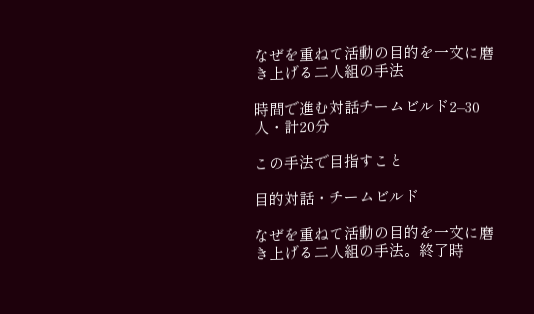なぜを重ねて活動の目的を一文に磨き上げる二人組の手法

時間で進む対話チームビルド2–30人・計20分

この手法で目指すこと

目的対話・チームビルド

なぜを重ねて活動の目的を一文に磨き上げる二人組の手法。終了時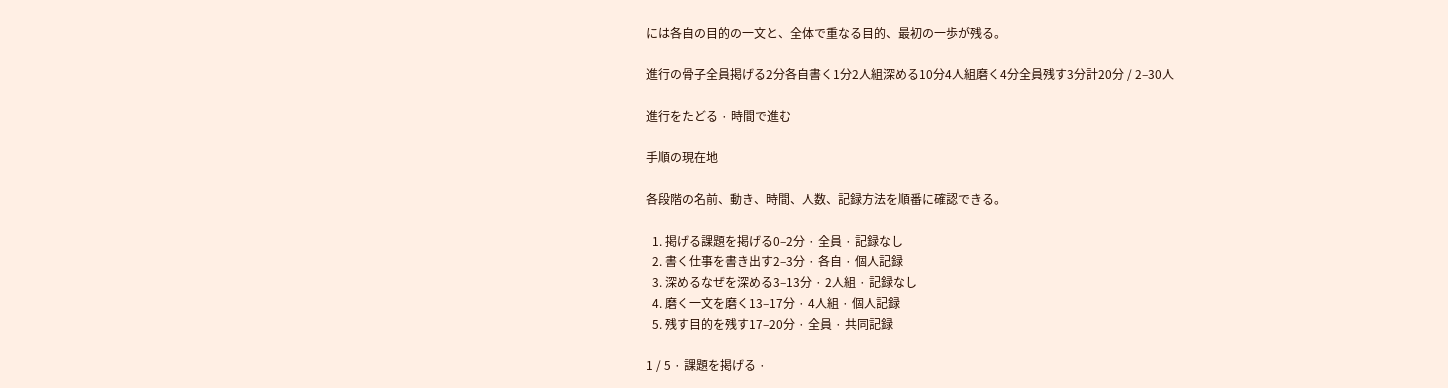には各自の目的の一文と、全体で重なる目的、最初の一歩が残る。

進行の骨子全員掲げる2分各自書く1分2人組深める10分4人組磨く4分全員残す3分計20分 / 2–30人

進行をたどる · 時間で進む

手順の現在地

各段階の名前、動き、時間、人数、記録方法を順番に確認できる。

  1. 掲げる課題を掲げる0–2分 · 全員 · 記録なし
  2. 書く仕事を書き出す2–3分 · 各自 · 個人記録
  3. 深めるなぜを深める3–13分 · 2人組 · 記録なし
  4. 磨く一文を磨く13–17分 · 4人組 · 個人記録
  5. 残す目的を残す17–20分 · 全員 · 共同記録

1 / 5 · 課題を掲げる ·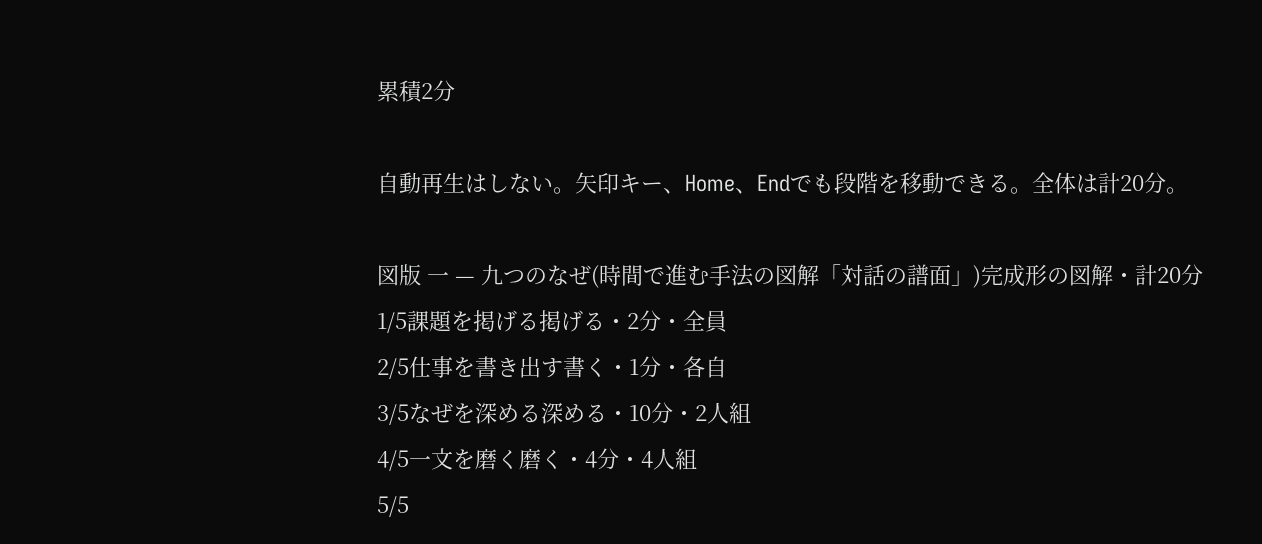累積2分

自動再生はしない。矢印キー、Home、Endでも段階を移動できる。全体は計20分。

図版 一 — 九つのなぜ(時間で進む手法の図解「対話の譜面」)完成形の図解・計20分
1/5課題を掲げる掲げる・2分・全員
2/5仕事を書き出す書く・1分・各自
3/5なぜを深める深める・10分・2人組
4/5一文を磨く磨く・4分・4人組
5/5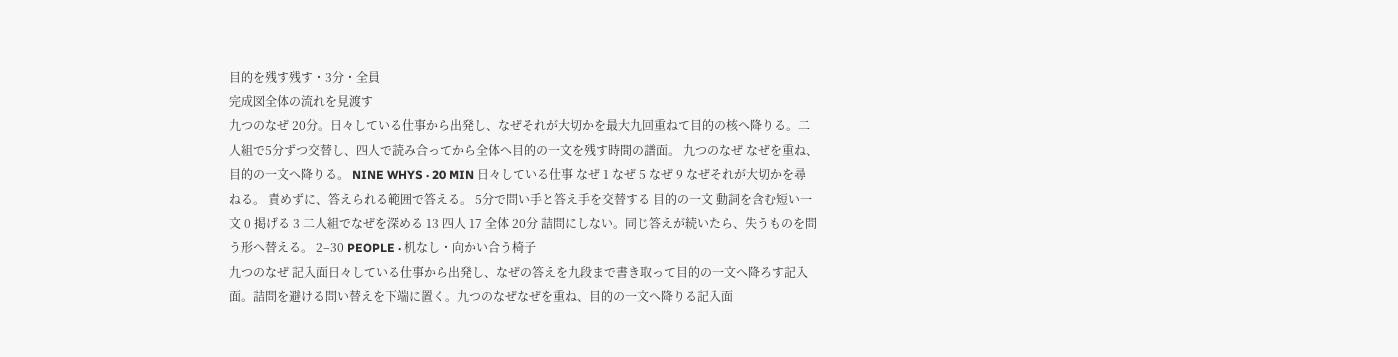目的を残す残す・3分・全員
完成図全体の流れを見渡す
九つのなぜ 20分。日々している仕事から出発し、なぜそれが大切かを最大九回重ねて目的の核へ降りる。二人組で5分ずつ交替し、四人で読み合ってから全体へ目的の一文を残す時間の譜面。 九つのなぜ なぜを重ね、目的の一文へ降りる。 NINE WHYS · 20 MIN 日々している仕事 なぜ 1 なぜ 5 なぜ 9 なぜそれが大切かを尋ねる。 責めずに、答えられる範囲で答える。 5分で問い手と答え手を交替する 目的の一文 動詞を含む短い一文 0 掲げる 3 二人組でなぜを深める 13 四人 17 全体 20分 詰問にしない。同じ答えが続いたら、失うものを問う形へ替える。 2–30 PEOPLE · 机なし・向かい合う椅子
九つのなぜ 記入面日々している仕事から出発し、なぜの答えを九段まで書き取って目的の一文へ降ろす記入面。詰問を避ける問い替えを下端に置く。九つのなぜなぜを重ね、目的の一文へ降りる記入面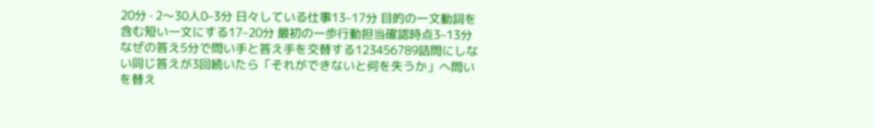20分 · 2〜30人0–3分 日々している仕事13–17分 目的の一文動詞を含む短い一文にする17–20分 最初の一歩行動担当確認時点3–13分 なぜの答え5分で問い手と答え手を交替する123456789詰問にしない同じ答えが3回続いたら「それができないと何を失うか」へ問いを替え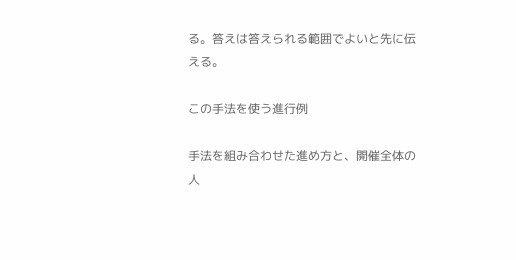る。答えは答えられる範囲でよいと先に伝える。

この手法を使う進行例

手法を組み合わせた進め方と、開催全体の人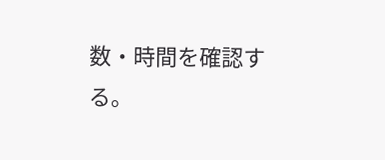数・時間を確認する。